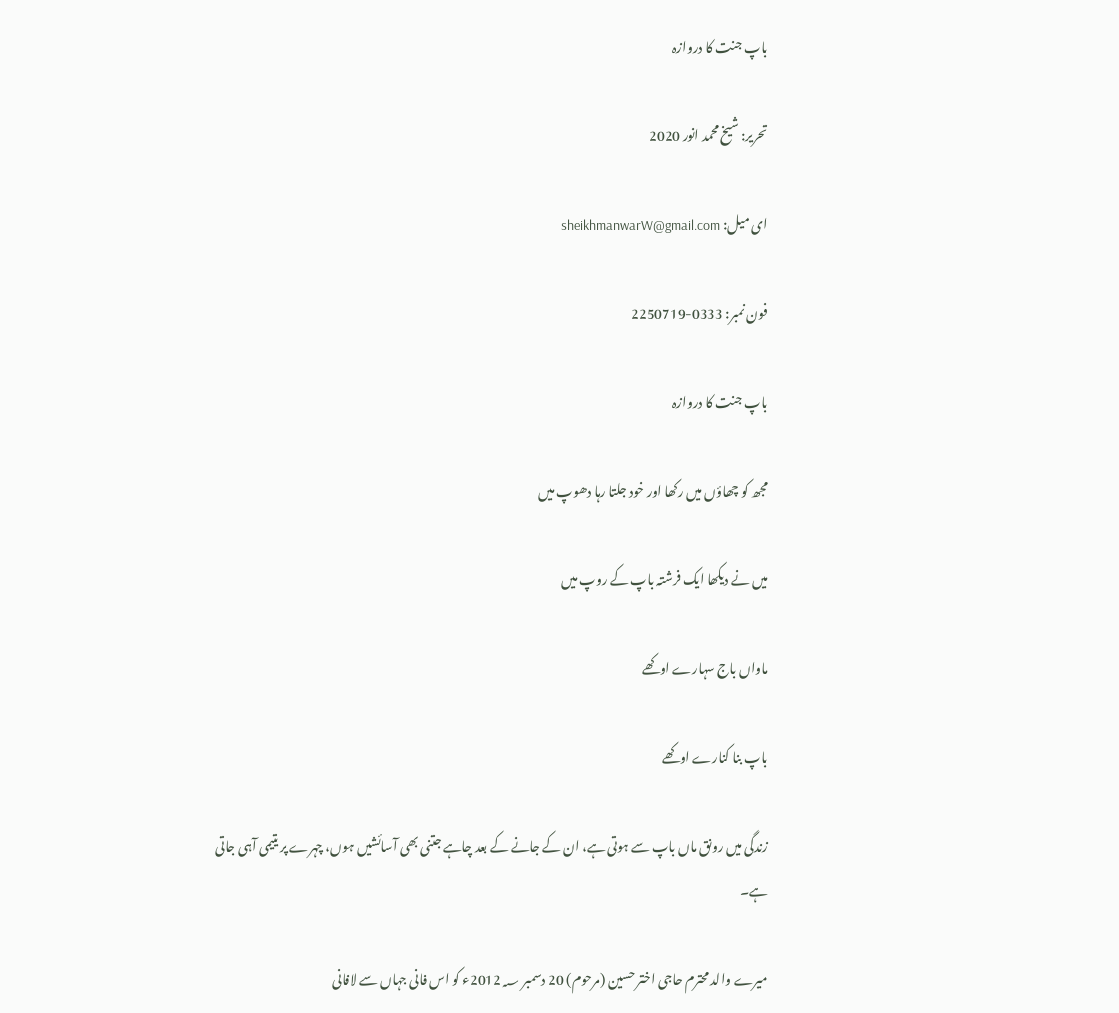باپ جنت کا دروازہ

تحریر: شیخ محمد انور 2020

ای میل: sheikhmanwarW@gmail.com

فون نمبر: 0333-2250719

باپ جنت کا دروازہ

مجھ کو چھاؤں میں رکھا اور خود جلتا رہا دھوپ میں

میں نے دیکھا ایک فرشتہ باپ کے روپ میں

ماواں باج سہارے اوکھے

باپ بنا کنارے اوکھے

زندگی میں رونق ماں باپ سے ہوتی ہے، ان کے جانے کے بعد چاہے جتنی بھی آسائشیں ہوں، چہرے پر یتیمی آہی جاتی ہے۔

میرے والد محترم حاجی اختر حسین (مرحوم) 20 دسمبر 2012؁ء کو اس فانی جہاں سے لافانی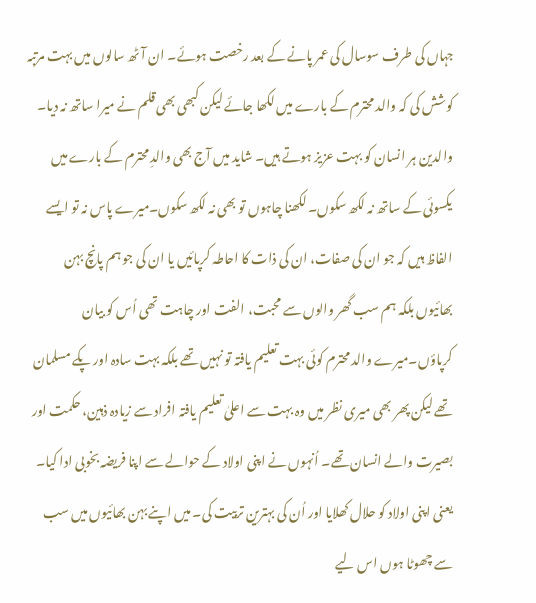جہاں کی طرف سوسال کی عمر پانے کے بعد رخصت ہوئے۔ ان آٹھ سالوں میں بہت مرتبہ کوشش کی کہ والد محترم کے بارے میں لکھا جائے لیکن کبھی بھی قلم نے میرا ساتھ نہ دیا۔ والدین ہر انسان کو بہت عزیز ہوتے ہیں۔ شاید میں آج بھی والدِ محترم کے بارے میں یکسوئی کے ساتھ نہ لکھ سکوں۔ لکھنا چاہوں تو بھی نہ لکھ سکوں۔میرے پاس نہ تو ایسے الفاظ ہیں کہ جو ان کی صفات، ان کی ذات کا احاطہ کرپائیں یا ان کی جو ہم پانچ بہن بھائیوں بلکہ ہم سب گھر والوں سے محبت، الفت اور چاہت تھی اُس کو بیان کرپاؤں۔میرے والد محترم کوئی بہت تعلیم یافتہ تو نہیں تھے بلکہ بہت سادہ اور پکے مسلمان تھے لیکن پھر بھی میری نظر میں وہ بہت سے اعلیٰ تعلیم یافتہ افراد سے زیادہ ذہین، حکمت اور بصیرت والے انسان تھے۔ اُنہوں نے اپنی اولاد کے حوالے سے اپنا فریضہ بخوبی ادا کیا۔ یعنی اپنی اولاد کو حلال کھلایا اور اُن کی بہترین تربیت کی۔ میں اپنے بہن بھائیوں میں سب سے چھوٹا ہوں اس لیے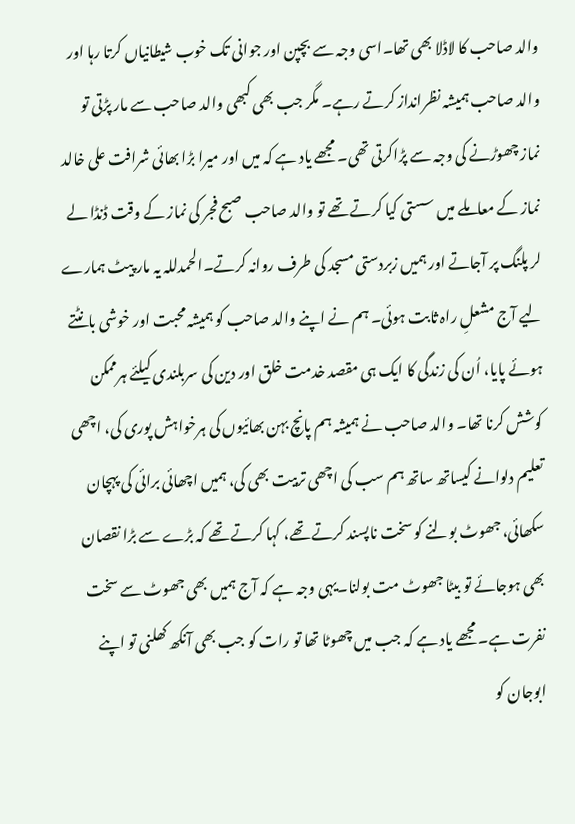والد صاحب کا لاڈلا بھی تھا۔اسی وجہ سے بچپن اور جوانی تک خوب شیطانیاں کرتا رہا اور والد صاحب ہمیشہ نظرانداز کرتے رہے۔ مگر جب بھی کبھی والد صاحب سے مار پڑتی تو نماز چھوڑنے کی وجہ سے پڑاکرتی تھی۔ مجھے یاد ہے کہ میں اور میرا بڑا بھائی شرافت علی خالد نماز کے معاملے میں سستی کیا کرتے تھے تو والد صاحب صبح فجر کی نماز کے وقت ڈنڈا لے لر پلنگ پر آجاتے اور ہمیں زبردستی مسجد کی طرف روانہ کرتے۔الحمدللہ یہ مار پیٹ ہمارے لیے آج مشعلِ راہ ثابت ہوئی۔ ہم نے اپنے والد صاحب کو ہمیشہ محبت اور خوشی بانٹتے ہوئے پایا، اُن کی زندگی کا ایک ہی مقصد خدمت خلق اور دین کی سربلندی کیلئے ہرممکن کوشش کرنا تھا۔ والد صاحب نے ہمیشہ ہم پانچ بہن بھائیوں کی ہرخواہش پوری کی، اچھی تعلیم دلوانے کیساتھ ساتھ ہم سب کی اچھی تربیت بھی کی، ہمیں اچھائی برائی کی پہچان سکھائی، جھوٹ بولنے کو سخت ناپسند کرتے تھے، کہا کرتے تھے کہ بڑے سے بڑا نقصان بھی ہوجائے تو بیٹا جھوٹ مت بولنا۔یہی وجہ ہے کہ آج ہمیں بھی جھوٹ سے سخت نفرت ہے۔ مجھے یاد ہے کہ جب میں چھوٹا تھا تو رات کو جب بھی آنکھ کھلنی تو اپنے ابوجان کو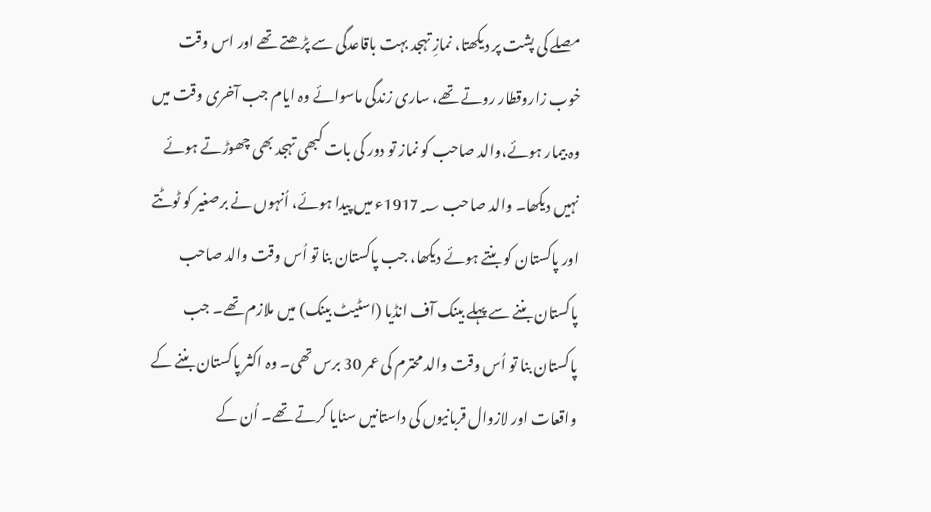مصلے کی پشت پر دیکھتا، نمازِ تہجد بہت باقاعدگی سے پڑھتے تھے اور اس وقت خوب زاروقطار روتے تھے، ساری زندگی ماسوائے وہ ایام جب آخری وقت میں وہ بیمار ہوئے،والد صاحب کو نماز تو دور کی بات کبھی تہجد بھی چھوڑتے ہوئے نہیں دیکھا۔ والد صاحب 1917؁ء میں پیدا ہوئے، اُنہوں نے برصغیر کو ٹوٹتے اور پاکستان کو بنتے ہوئے دیکھا، جب پاکستان بنا تو اُس وقت والد صاحب پاکستان بننے سے پہلے بینک آف انڈیا (اسٹیٹ بینک) میں ملازم تھے۔ جب پاکستان بنا تو اُس وقت والد محترم کی عمر 30 برس تھی۔ وہ اکثر پاکستان بننے کے واقعات اور لازوال قربانیوں کی داستانیں سنایا کرتے تھے۔ اُن کے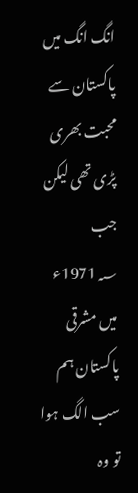انگ انگ میں پاکستان سے محبت بھری پڑی تھی لیکن جب 1971؁ء میں مشرقی پاکستان ہم سب الگ ہوا تو وہ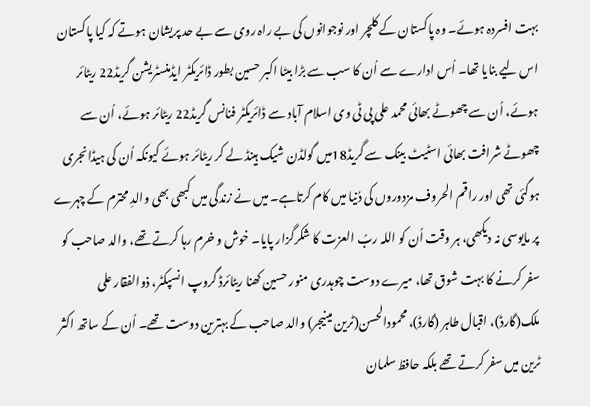بہت افسردہ ہوئے۔ وہ پاکستان کے کلچر اور نوجوانوں کی بے راہ روی سے بے حد پریشان ہوتے کہ کیا پاکستان اس لیے بنایا تھا۔ اُس ادارے سے اُن کا سب سے بڑا بیٹا اکبر حسین بطور ڈائریکٹر ایڈمنسٹریشن گریڈ22 ریٹائر ہوئے، اُن سے چھوٹے بھائی محمد علی پی ٹی وی اسلام آباد سے ڈائریکٹر فنانس گریڈ22 ریٹائر ہوئے، اُن سے چھوٹے شرافت بھائی اسٹیٹ بینک سے گریڈ18میں گولڈن شیک ہینڈ لے کر ریٹائر ہوئے کیونکہ اُن کی ہیڈانجری ہوگئی تھی اور راقم الحروف مزدوروں کی دُنیا میں کام کرتاہے۔ میں نے زندگی میں کبھی بھی والدِ محترم کے چہرے پر مایوسی نہ دیکھی، ہر وقت اُن کو اللہ ربُ العزت کا شکرگزار پایا۔ خوش و خرم رہا کرتے تھے، والد صاحب کو سفر کرنے کا بہت شوق تھا، میرے دوست چوہدری منور حسین کھنا ریٹائرڈ گروپ انسپکٹر، ذوالفقار علی ملک(گارڈ)، اقبال طاہر (گارڈ)، محمودالحسن(ٹرین مینیجر) والد صاحب کے بہترین دوست تھے۔ اُن کے ساتھ اکثر ٹرین میں سفر کرتے تھے بلکہ حافظ سلمان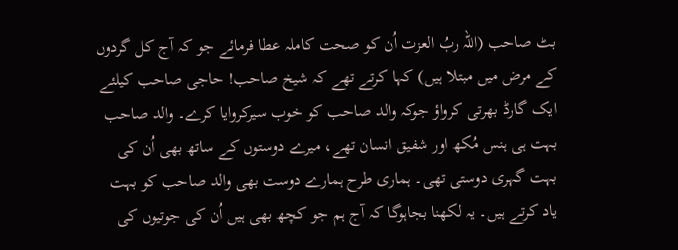بٹ صاحب (اللہ ربُ العزت اُن کو صحت کاملہ عطا فرمائے جو کہ آج کل گردوں کے مرض میں مبتلا ہیں) کہا کرتے تھے کہ شیخ صاحب! حاجی صاحب کیلئے ایک گارڈ بھرتی کرواؤ جوکہ والد صاحب کو خوب سیرکروایا کرے۔ والد صاحب بہت ہی ہنس مُکھ اور شفیق انسان تھے، میرے دوستوں کے ساتھ بھی اُن کی بہت گہری دوستی تھی۔ ہماری طرح ہمارے دوست بھی والد صاحب کو بہت یاد کرتے ہیں۔ یہ لکھنا بجاہوگا کہ آج ہم جو کچھ بھی ہیں اُن کی جوتیوں کی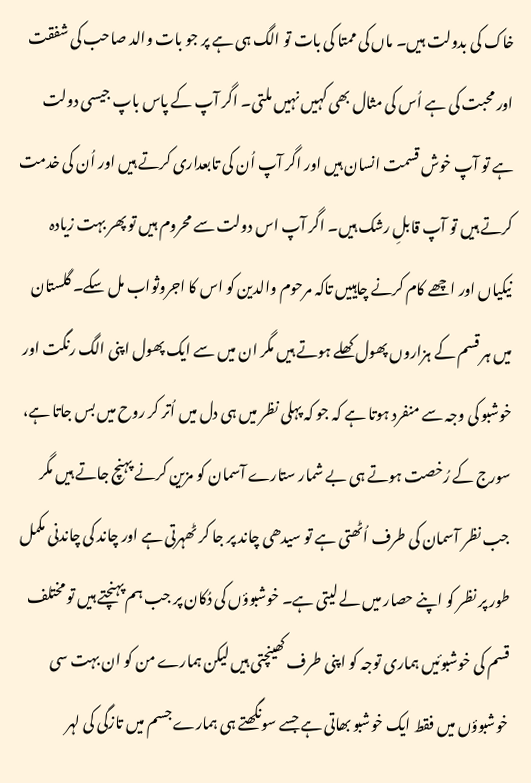خاک کی بدولت ہیں۔ ماں کی ممتا کی بات تو الگ ہی ہے پر جو بات والد صاحب کی شفقت اور محبت کی ہے اُس کی مثال بھی کہیں نہیں ملتی۔ اگر آپ کے پاس باپ جیسی دولت ہے تو آپ خوش قسمت انسان ہیں اور اگر آپ اُن کی تابعداری کرتے ہیں اور اُن کی خدمت کرتے ہیں تو آپ قابلِ رشک ہیں۔ اگر آپ اس دولت سے محروم ہیں تو پھر بہت زیادہ نیکیاں اور اچھے کام کرنے چاہییں تاکہ مرحوم والدین کو اس کا اجروثواب مل سکے۔ گلستان میں ہر قسم کے ہزاروں پھول کھلے ہوتے ہیں مگر ان میں سے ایک پھول اپنی الگ رنگت اور خوشبو کی وجہ سے منفرد ہوتا ہے کہ جو کہ پہلی نظر میں ہی دل میں اُتر کر روح میں بس جاتا ہے، سورج کے رُخصت ہوتے ہی بے شمار ستارے آسمان کو مزین کرنے پہنچ جاتے ہیں مگر جب نظر آسمان کی طرف اُٹھتی ہے تو سیدھی چاند پر جا کر ٹھہرتی ہے اور چاند کی چاندنی مکمل طور پر نظر کو اپنے حصار میں لے لیتی ہے۔ خوشبوؤں کی دُکان پر جب ہم پہنچتے ہیں تو مختلف قسم کی خوشبوئیں ہماری توجہ کو اپنی طرف کھینچتی ہیں لیکن ہمارے من کو ان بہت سی خوشبوؤں میں فقط ایک خوشبو بھاتی ہے جسے سونگھتے ہی ہمارے جسم میں تازگی کی لہر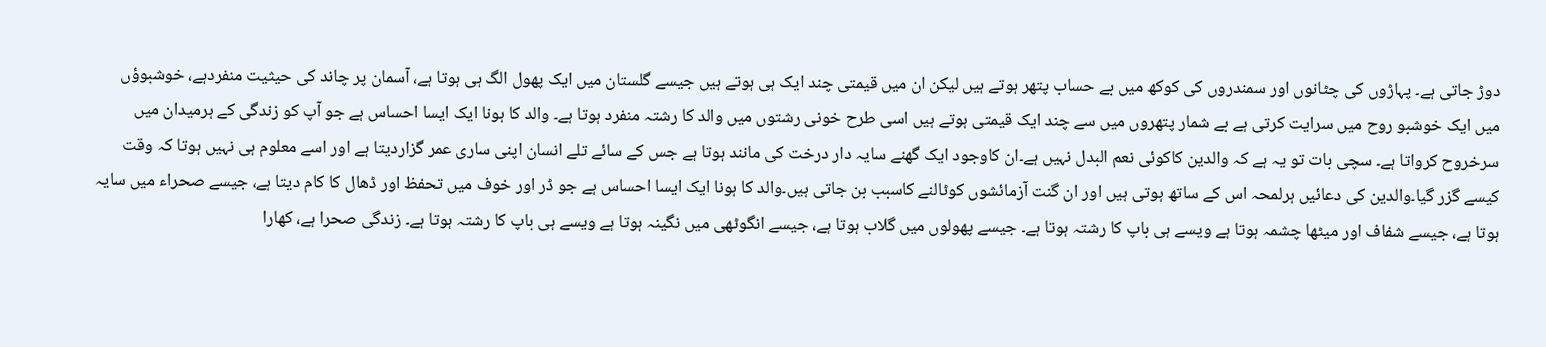دوڑ جاتی ہے۔ پہاڑوں کی چٹانوں اور سمندروں کی کوکھ میں بے حساب پتھر ہوتے ہیں لیکن ان میں قیمتی چند ایک ہی ہوتے ہیں جیسے گلستان میں ایک پھول الگ ہی ہوتا ہے، آسمان پر چاند کی حیثیت منفردہے، خوشبوؤں میں ایک خوشبو روح میں سرایت کرتی ہے بے شمار پتھروں میں سے چند ایک قیمتی ہوتے ہیں اسی طرح خونی رشتوں میں والد کا رشتہ منفرد ہوتا ہے۔ والد کا ہونا ایک ایسا احساس ہے جو آپ کو زندگی کے ہرمیدان میں سرخروح کرواتا ہے۔ سچی بات تو یہ ہے کہ والدین کاکوئی نعم البدل نہیں ہے۔ان کاوجود ایک گھنے سایہ دار درخت کی مانند ہوتا ہے جس کے سائے تلے انسان اپنی ساری عمر گزاردیتا ہے اور اسے معلوم ہی نہیں ہوتا کہ وقت کیسے گزر گیا۔والدین کی دعائیں ہرلمحہ اس کے ساتھ ہوتی ہیں اور ان گنت آزمائشوں کوٹالنے کاسبب بن جاتی ہیں۔والد کا ہونا ایک ایسا احساس ہے جو ڈر اور خوف میں تحفظ اور ڈھال کا کام دیتا ہے، جیسے صحراء میں سایہ ہوتا ہے، جیسے شفاف اور میٹھا چشمہ ہوتا ہے ویسے ہی باپ کا رشتہ ہوتا ہے۔ جیسے پھولوں میں گلاب ہوتا ہے، جیسے انگوٹھی میں نگینہ ہوتا ہے ویسے ہی باپ کا رشتہ ہوتا ہے۔ زندگی صحرا ہے، کھارا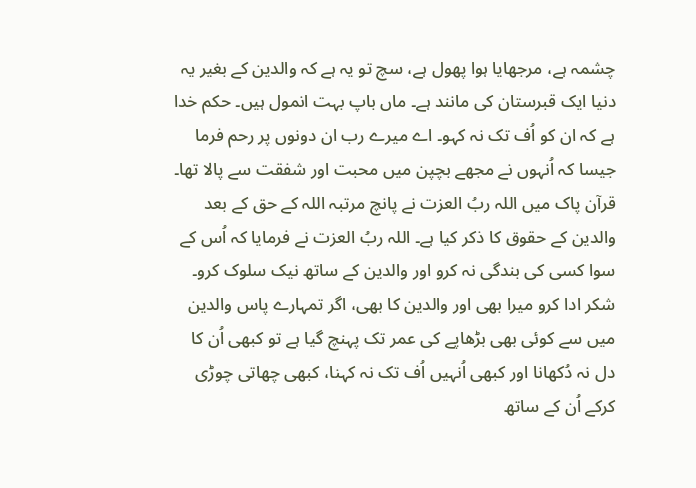چشمہ ہے، مرجھایا ہوا پھول ہے، سچ تو یہ ہے کہ والدین کے بغیر یہ دنیا ایک قبرستان کی مانند ہے۔ ماں باپ بہت انمول ہیں۔ حکم خدا ہے کہ ان کو اُف تک نہ کہو۔ اے میرے رب ان دونوں پر رحم فرما جیسا کہ اُنہوں نے مجھے بچپن میں محبت اور شفقت سے پالا تھا۔ قرآن پاک میں اللہ ربُ العزت نے پانچ مرتبہ اللہ کے حق کے بعد والدین کے حقوق کا ذکر کیا ہے۔ اللہ ربُ العزت نے فرمایا کہ اُس کے سوا کسی کی بندگی نہ کرو اور والدین کے ساتھ نیک سلوک کرو۔ شکر ادا کرو میرا بھی اور والدین کا بھی، اگر تمہارے پاس والدین میں سے کوئی بھی بڑھاپے کی عمر تک پہنچ گیا ہے تو کبھی اُن کا دل نہ دُکھانا اور کبھی اُنہیں اُف تک نہ کہنا، کبھی چھاتی چوڑی کرکے اُن کے ساتھ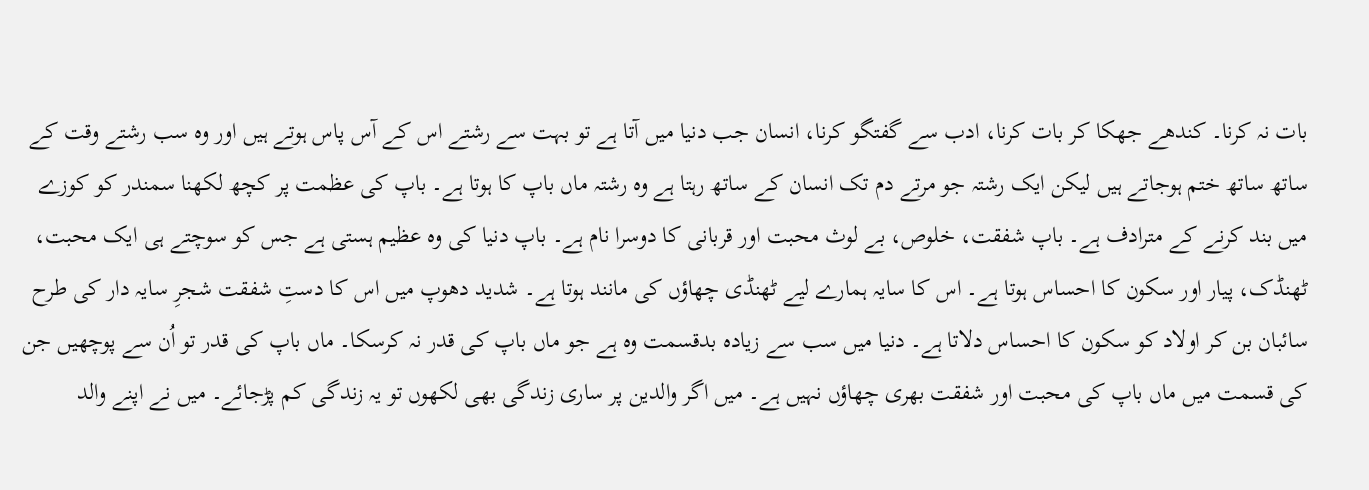بات نہ کرنا۔ کندھے جھکا کر بات کرنا، ادب سے گفتگو کرنا، انسان جب دنیا میں آتا ہے تو بہت سے رشتے اس کے آس پاس ہوتے ہیں اور وہ سب رشتے وقت کے ساتھ ساتھ ختم ہوجاتے ہیں لیکن ایک رشتہ جو مرتے دم تک انسان کے ساتھ رہتا ہے وہ رشتہ ماں باپ کا ہوتا ہے۔ باپ کی عظمت پر کچھ لکھنا سمندر کو کوزے میں بند کرنے کے مترادف ہے۔ باپ شفقت، خلوص، بے لوث محبت اور قربانی کا دوسرا نام ہے۔ باپ دنیا کی وہ عظیم ہستی ہے جس کو سوچتے ہی ایک محبت، ٹھنڈک، پیار اور سکون کا احساس ہوتا ہے۔ اس کا سایہ ہمارے لیے ٹھنڈی چھاؤں کی مانند ہوتا ہے۔ شدید دھوپ میں اس کا دستِ شفقت شجرِ سایہ دار کی طرح سائبان بن کر اولاد کو سکون کا احساس دلاتا ہے۔ دنیا میں سب سے زیادہ بدقسمت وہ ہے جو ماں باپ کی قدر نہ کرسکا۔ ماں باپ کی قدر تو اُن سے پوچھیں جن کی قسمت میں ماں باپ کی محبت اور شفقت بھری چھاؤں نہیں ہے۔ میں اگر والدین پر ساری زندگی بھی لکھوں تو یہ زندگی کم پڑجائے۔ میں نے اپنے والد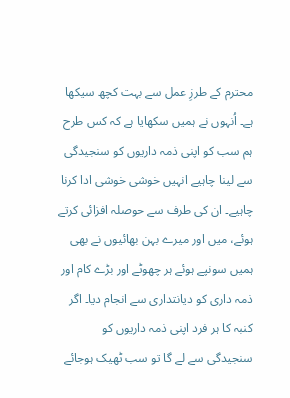محترم کے طرزِ عمل سے بہت کچھ سیکھا ہے۔ اُنہوں نے ہمیں سکھایا ہے کہ کس طرح ہم سب کو اپنی ذمہ داریوں کو سنجیدگی سے لینا چاہیے انہیں خوشی خوشی ادا کرنا چاہیے۔ ان کی طرف سے حوصلہ افزائی کرتے ہوئے، میں اور میرے بہن بھائیوں نے بھی ہمیں سونپے ہوئے ہر چھوٹے اور بڑے کام اور ذمہ داری کو دیانتداری سے انجام دیا۔ اگر کنبہ کا ہر فرد اپنی ذمہ داریوں کو سنجیدگی سے لے گا تو سب ٹھیک ہوجائے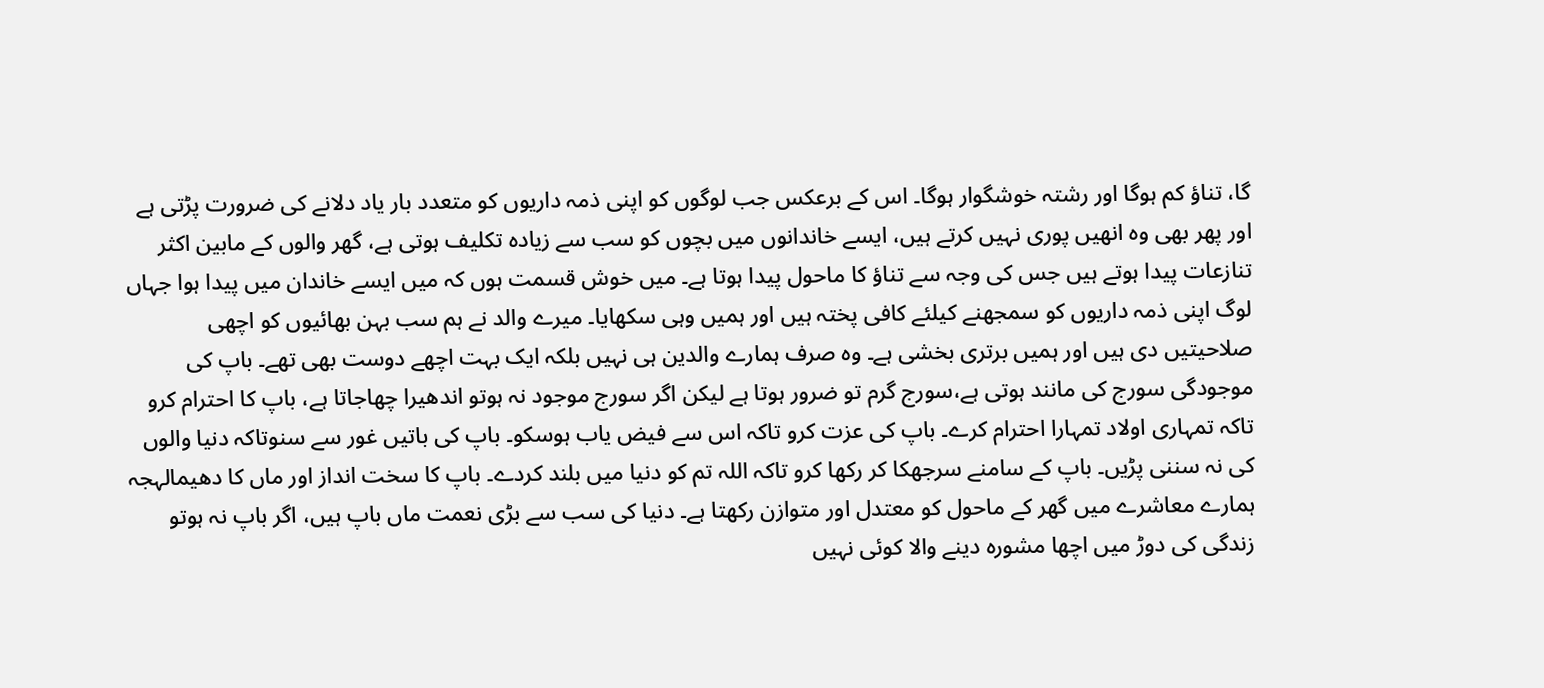گا، تناؤ کم ہوگا اور رشتہ خوشگوار ہوگا۔ اس کے برعکس جب لوگوں کو اپنی ذمہ داریوں کو متعدد بار یاد دلانے کی ضرورت پڑتی ہے اور پھر بھی وہ انھیں پوری نہیں کرتے ہیں، ایسے خاندانوں میں بچوں کو سب سے زیادہ تکلیف ہوتی ہے، گھر والوں کے مابین اکثر تنازعات پیدا ہوتے ہیں جس کی وجہ سے تناؤ کا ماحول پیدا ہوتا ہے۔ میں خوش قسمت ہوں کہ میں ایسے خاندان میں پیدا ہوا جہاں لوگ اپنی ذمہ داریوں کو سمجھنے کیلئے کافی پختہ ہیں اور ہمیں وہی سکھایا۔ میرے والد نے ہم سب بہن بھائیوں کو اچھی صلاحیتیں دی ہیں اور ہمیں برتری بخشی ہے۔ وہ صرف ہمارے والدین ہی نہیں بلکہ ایک بہت اچھے دوست بھی تھے۔ باپ کی موجودگی سورج کی مانند ہوتی ہے،سورج گرم تو ضرور ہوتا ہے لیکن اگر سورج موجود نہ ہوتو اندھیرا چھاجاتا ہے، باپ کا احترام کرو تاکہ تمہاری اولاد تمہارا احترام کرے۔ باپ کی عزت کرو تاکہ اس سے فیض یاب ہوسکو۔ باپ کی باتیں غور سے سنوتاکہ دنیا والوں کی نہ سننی پڑیں۔ باپ کے سامنے سرجھکا کر رکھا کرو تاکہ اللہ تم کو دنیا میں بلند کردے۔ باپ کا سخت انداز اور ماں کا دھیمالہجہ ہمارے معاشرے میں گھر کے ماحول کو معتدل اور متوازن رکھتا ہے۔ دنیا کی سب سے بڑی نعمت ماں باپ ہیں، اگر باپ نہ ہوتو زندگی کی دوڑ میں اچھا مشورہ دینے والا کوئی نہیں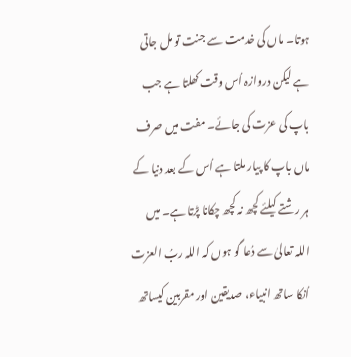ہوتا۔ ماں کی خدمت سے جنت تو مل جاتی ہے لیکن دروازہ اُس وقت کھلتا ہے جب باپ کی عزت کی جائے۔ مفت میں صرف ماں باپ کا پیار ملتا ہے اُس کے بعد دنیا کے ہر رشتے کیلئے کچھ نہ کچھ چکانا پڑتا ہے۔ میں اللہ تعالیٰ سے دُعا گو ہوں کہ اللہ ربُ العزت اُنکا ساتھ انبیاء، صدیقین اور مقربین کیساتھ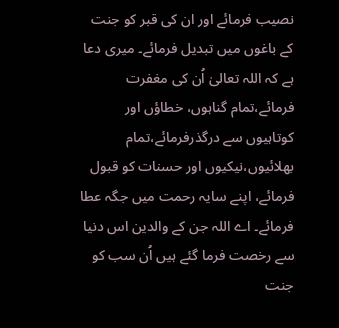نصیب فرمائے اور ان کی قبر کو جنت کے باغوں میں تبدیل فرمائے۔ میری دعا ہے کہ اللہ تعالیٰ اُن کی مغفرت فرمائے،تمام گناہوں، خطاؤں اور کوتاہیوں سے درگذرفرمائے،تمام بھلائیوں،نیکیوں اور حسنات کو قبول فرمائے، اپنے سایہ رحمت میں جگہ عطا فرمائے۔ اے اللہ جن کے والدین اس دنیا سے رخصت فرما گئے ہیں اُن سب کو جنت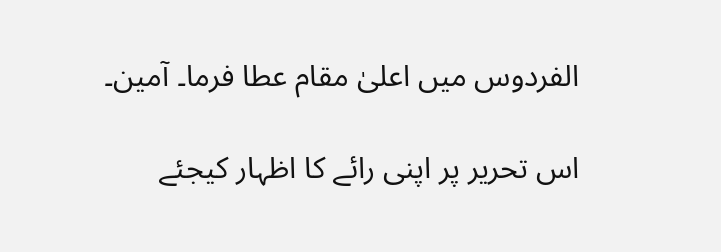الفردوس میں اعلیٰ مقام عطا فرما۔ آمین۔

اس تحریر پر اپنی رائے کا اظہار کیجئے